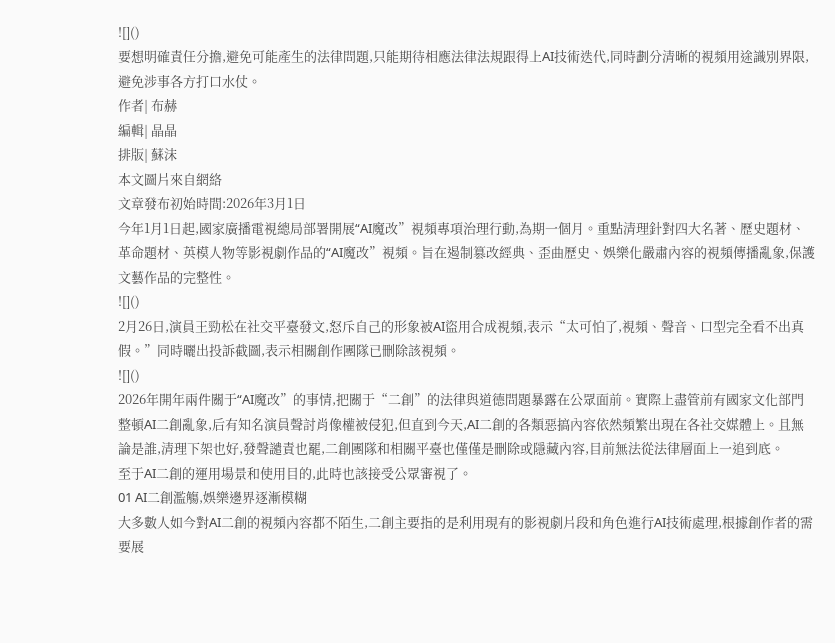![]()
要想明確責任分擔,避免可能產生的法律問題,只能期待相應法律法規跟得上AI技術迭代,同時劃分清晰的視頻用途識別界限,避免涉事各方打口水仗。
作者| 布赫
編輯| 晶晶
排版| 蘇沫
本文圖片來自網絡
文章發布初始時間:2026年3月1日
今年1月1日起,國家廣播電視總局部署開展“AI魔改”視頻專項治理行動,為期一個月。重點清理針對四大名著、歷史題材、革命題材、英模人物等影視劇作品的“AI魔改”視頻。旨在遏制篡改經典、歪曲歷史、娛樂化嚴肅內容的視頻傳播亂象,保護文藝作品的完整性。
![]()
2月26日,演員王勁松在社交平臺發文,怒斥自己的形象被AI盜用合成視頻,表示“太可怕了,視頻、聲音、口型完全看不出真假。”同時曬出投訴截圖,表示相關創作團隊已刪除該視頻。
![]()
2026年開年兩件關于“AI魔改”的事情,把關于“二創”的法律與道德問題暴露在公眾面前。實際上盡管前有國家文化部門整頓AI二創亂象,后有知名演員聲討肖像權被侵犯,但直到今天,AI二創的各類惡搞內容依然頻繁出現在各社交媒體上。且無論是誰,清理下架也好,發聲譴責也罷,二創團隊和相關平臺也僅僅是刪除或隱藏內容,目前無法從法律層面上一追到底。
至于AI二創的運用場景和使用目的,此時也該接受公眾審視了。
01 AI二創濫觴,娛樂邊界逐漸模糊
大多數人如今對AI二創的視頻內容都不陌生,二創主要指的是利用現有的影視劇片段和角色進行AI技術處理,根據創作者的需要展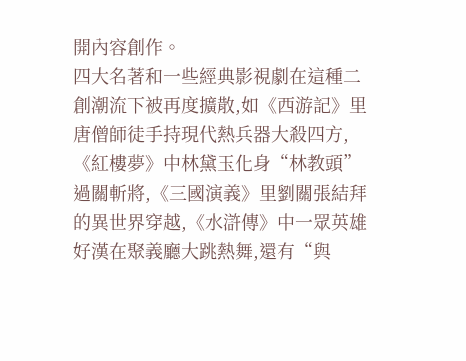開內容創作。
四大名著和一些經典影視劇在這種二創潮流下被再度擴散,如《西游記》里唐僧師徒手持現代熱兵器大殺四方,《紅樓夢》中林黛玉化身“林教頭”過關斬將,《三國演義》里劉關張結拜的異世界穿越,《水滸傳》中一眾英雄好漢在聚義廳大跳熱舞,還有“與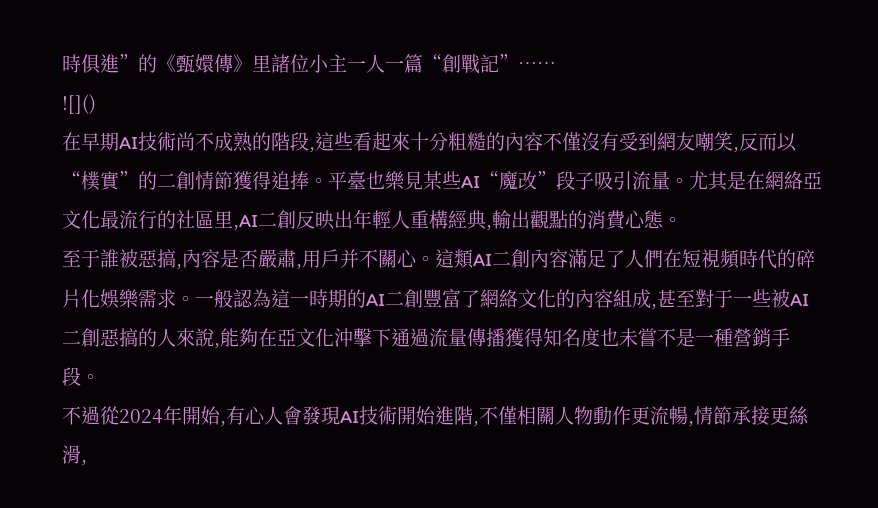時俱進”的《甄嬛傳》里諸位小主一人一篇“創戰記”……
![]()
在早期AI技術尚不成熟的階段,這些看起來十分粗糙的內容不僅沒有受到網友嘲笑,反而以“樸實”的二創情節獲得追捧。平臺也樂見某些AI“魔改”段子吸引流量。尤其是在網絡亞文化最流行的社區里,AI二創反映出年輕人重構經典,輸出觀點的消費心態。
至于誰被惡搞,內容是否嚴肅,用戶并不關心。這類AI二創內容滿足了人們在短視頻時代的碎片化娛樂需求。一般認為這一時期的AI二創豐富了網絡文化的內容組成,甚至對于一些被AI二創惡搞的人來說,能夠在亞文化沖擊下通過流量傳播獲得知名度也未嘗不是一種營銷手段。
不過從2024年開始,有心人會發現AI技術開始進階,不僅相關人物動作更流暢,情節承接更絲滑,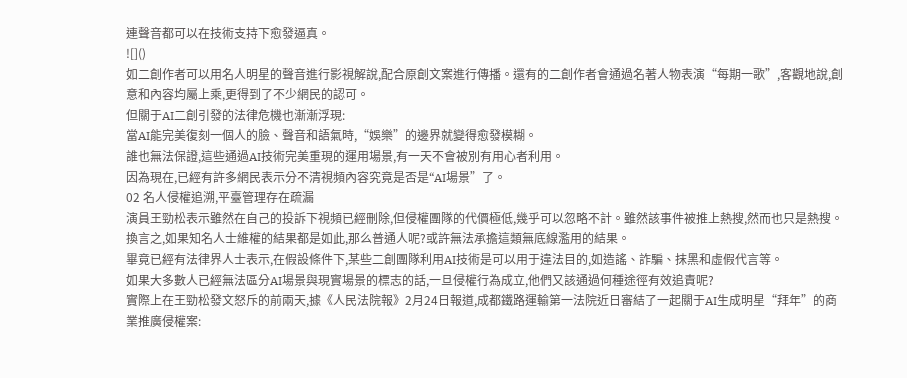連聲音都可以在技術支持下愈發逼真。
![]()
如二創作者可以用名人明星的聲音進行影視解說,配合原創文案進行傳播。還有的二創作者會通過名著人物表演“每期一歌”,客觀地說,創意和內容均屬上乘,更得到了不少網民的認可。
但關于AI二創引發的法律危機也漸漸浮現:
當AI能完美復刻一個人的臉、聲音和語氣時,“娛樂”的邊界就變得愈發模糊。
誰也無法保證,這些通過AI技術完美重現的運用場景,有一天不會被別有用心者利用。
因為現在,已經有許多網民表示分不清視頻內容究竟是否是“AI場景”了。
02 名人侵權追溯,平臺管理存在疏漏
演員王勁松表示雖然在自己的投訴下視頻已經刪除,但侵權團隊的代價極低,幾乎可以忽略不計。雖然該事件被推上熱搜,然而也只是熱搜。
換言之,如果知名人士維權的結果都是如此,那么普通人呢?或許無法承擔這類無底線濫用的結果。
畢竟已經有法律界人士表示,在假設條件下,某些二創團隊利用AI技術是可以用于違法目的,如造謠、詐騙、抹黑和虛假代言等。
如果大多數人已經無法區分AI場景與現實場景的標志的話,一旦侵權行為成立,他們又該通過何種途徑有效追責呢?
實際上在王勁松發文怒斥的前兩天,據《人民法院報》2月24日報道,成都鐵路運輸第一法院近日審結了一起關于AI生成明星“拜年”的商業推廣侵權案: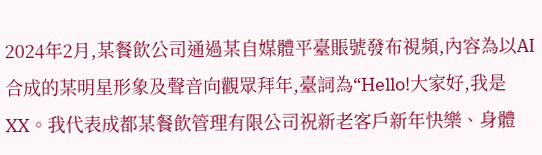2024年2月,某餐飲公司通過某自媒體平臺賬號發布視頻,內容為以AI合成的某明星形象及聲音向觀眾拜年,臺詞為“Hello!大家好,我是XX。我代表成都某餐飲管理有限公司祝新老客戶新年快樂、身體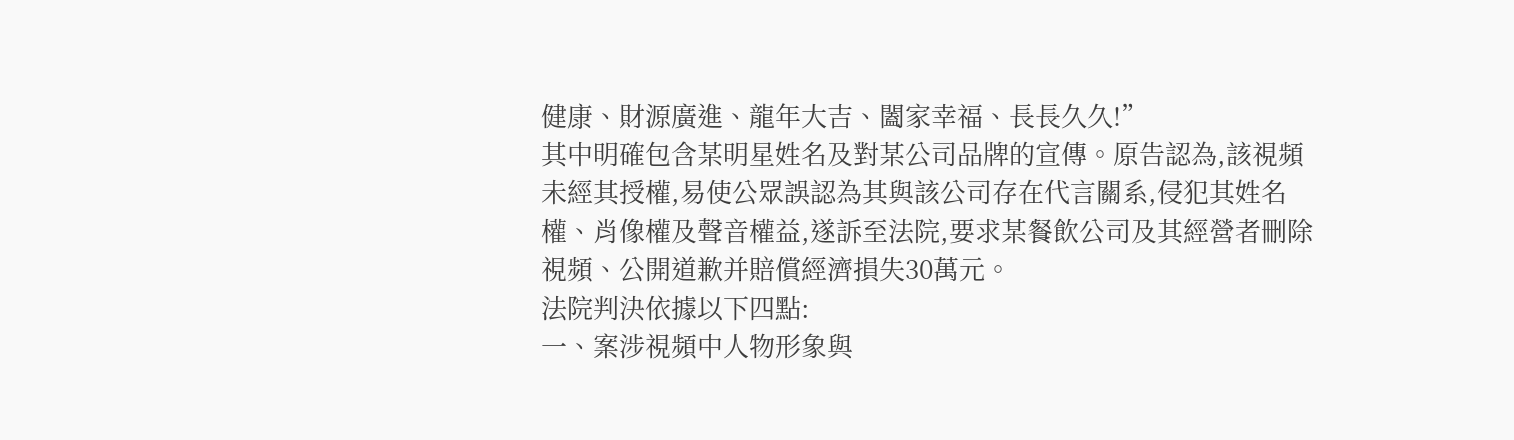健康、財源廣進、龍年大吉、闔家幸福、長長久久!”
其中明確包含某明星姓名及對某公司品牌的宣傳。原告認為,該視頻未經其授權,易使公眾誤認為其與該公司存在代言關系,侵犯其姓名權、肖像權及聲音權益,遂訴至法院,要求某餐飲公司及其經營者刪除視頻、公開道歉并賠償經濟損失30萬元。
法院判決依據以下四點:
一、案涉視頻中人物形象與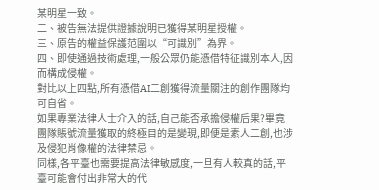某明星一致。
二、被告無法提供證據說明已獲得某明星授權。
三、原告的權益保護范圍以“可識別”為界。
四、即使通過技術處理,一般公眾仍能憑借特征識別本人,因而構成侵權。
對比以上四點,所有憑借AI二創獲得流量關注的創作團隊均可自省。
如果專業法律人士介入的話,自己能否承擔侵權后果?畢竟團隊賬號流量獲取的終極目的是變現,即便是素人二創,也涉及侵犯肖像權的法律禁忌。
同樣,各平臺也需要提高法律敏感度,一旦有人較真的話,平臺可能會付出非常大的代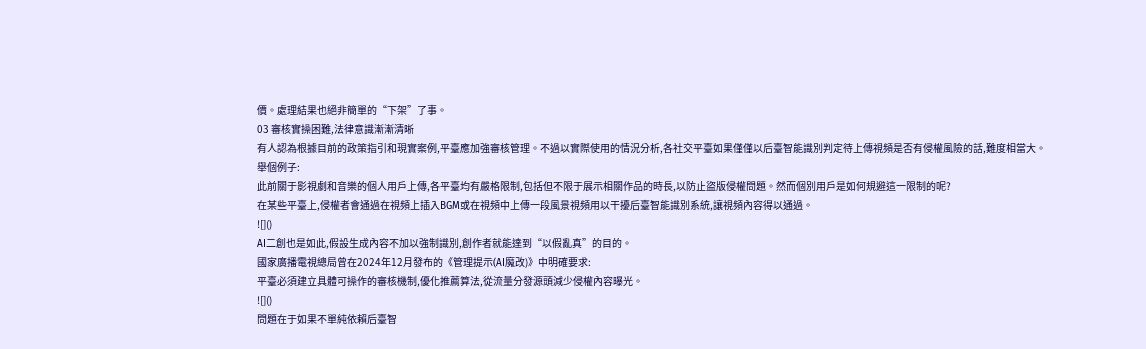價。處理結果也絕非簡單的“下架”了事。
03 審核實操困難,法律意識漸漸清晰
有人認為根據目前的政策指引和現實案例,平臺應加強審核管理。不過以實際使用的情況分析,各社交平臺如果僅僅以后臺智能識別判定待上傳視頻是否有侵權風險的話,難度相當大。
舉個例子:
此前關于影視劇和音樂的個人用戶上傳,各平臺均有嚴格限制,包括但不限于展示相關作品的時長,以防止盜版侵權問題。然而個別用戶是如何規避這一限制的呢?
在某些平臺上,侵權者會通過在視頻上插入BGM或在視頻中上傳一段風景視頻用以干擾后臺智能識別系統,讓視頻內容得以通過。
![]()
AI二創也是如此,假設生成內容不加以強制識別,創作者就能達到“以假亂真”的目的。
國家廣播電視總局曾在2024年12月發布的《管理提示(AI魔改)》中明確要求:
平臺必須建立具體可操作的審核機制,優化推薦算法,從流量分發源頭減少侵權內容曝光。
![]()
問題在于如果不單純依賴后臺智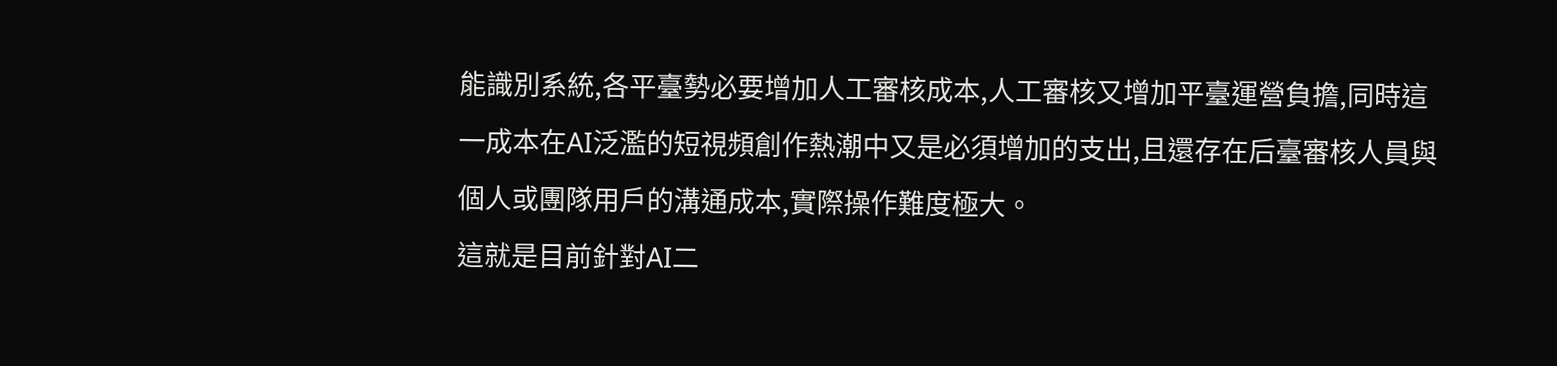能識別系統,各平臺勢必要增加人工審核成本,人工審核又增加平臺運營負擔,同時這一成本在AI泛濫的短視頻創作熱潮中又是必須增加的支出,且還存在后臺審核人員與個人或團隊用戶的溝通成本,實際操作難度極大。
這就是目前針對AI二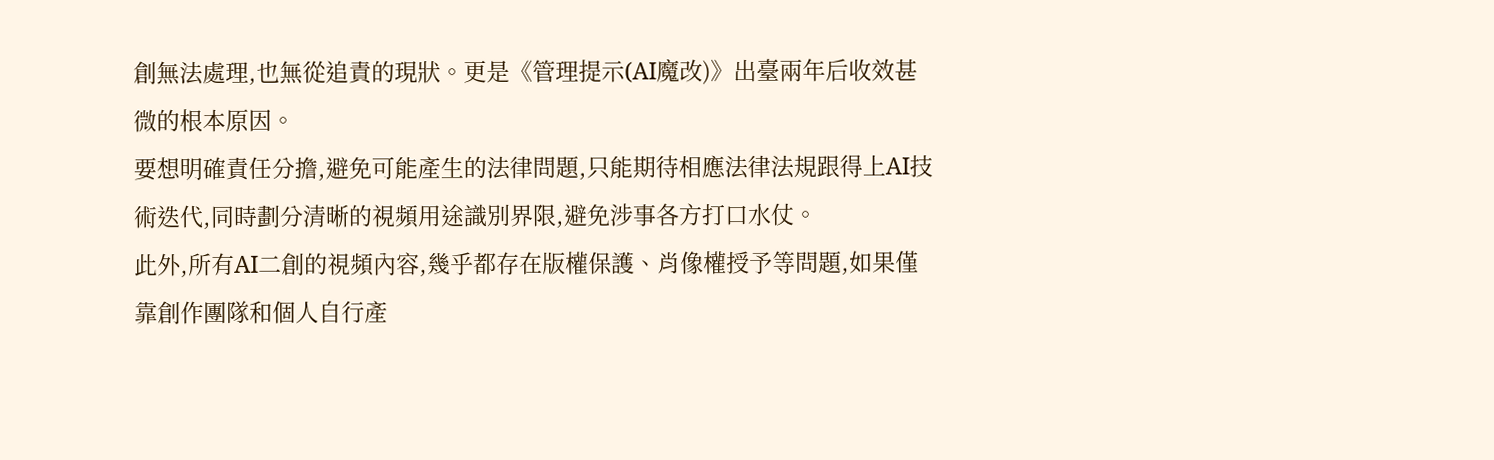創無法處理,也無從追責的現狀。更是《管理提示(AI魔改)》出臺兩年后收效甚微的根本原因。
要想明確責任分擔,避免可能產生的法律問題,只能期待相應法律法規跟得上AI技術迭代,同時劃分清晰的視頻用途識別界限,避免涉事各方打口水仗。
此外,所有AI二創的視頻內容,幾乎都存在版權保護、肖像權授予等問題,如果僅靠創作團隊和個人自行產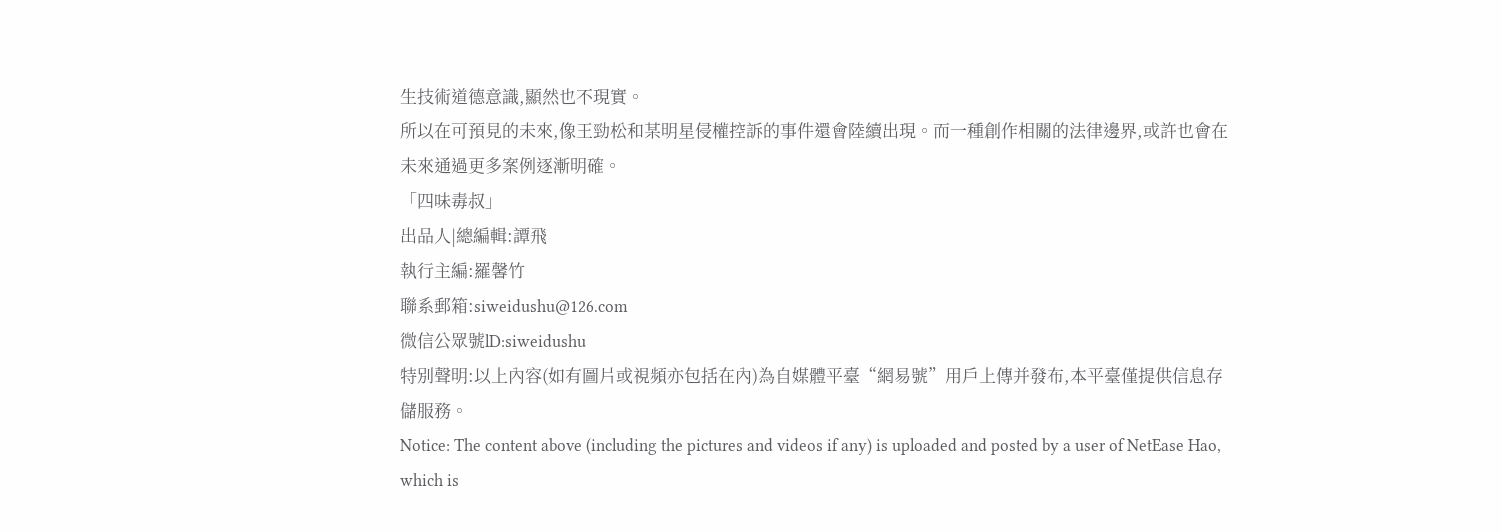生技術道德意識,顯然也不現實。
所以在可預見的未來,像王勁松和某明星侵權控訴的事件還會陸續出現。而一種創作相關的法律邊界,或許也會在未來通過更多案例逐漸明確。
「四味毒叔」
出品人|總編輯:譚飛
執行主編:羅馨竹
聯系郵箱:siweidushu@126.com
微信公眾號lD:siweidushu
特別聲明:以上內容(如有圖片或視頻亦包括在內)為自媒體平臺“網易號”用戶上傳并發布,本平臺僅提供信息存儲服務。
Notice: The content above (including the pictures and videos if any) is uploaded and posted by a user of NetEase Hao, which is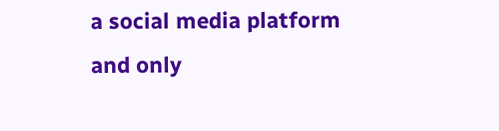a social media platform and only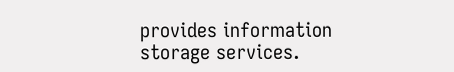provides information storage services.